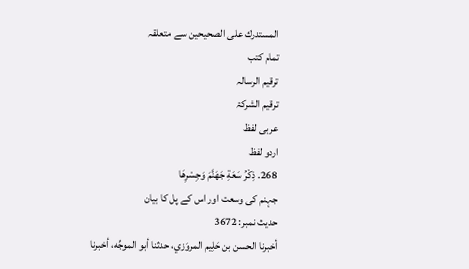المستدرك على الصحيحين سے متعلقہ
تمام کتب
ترقیم الرسالہ
ترقيم الشرکۃ
عربی لفظ
اردو لفظ
268. ذِكْرُ سَعَةِ جَهَنَّمَ وَجِسْرِهَا
جہنم کی وسعت اور اس کے پل کا بیان
حدیث نمبر: 3672
أخبرنا الحسن بن حَلِيم المروَزي، حدثنا أبو الموجِّه، أخبرنا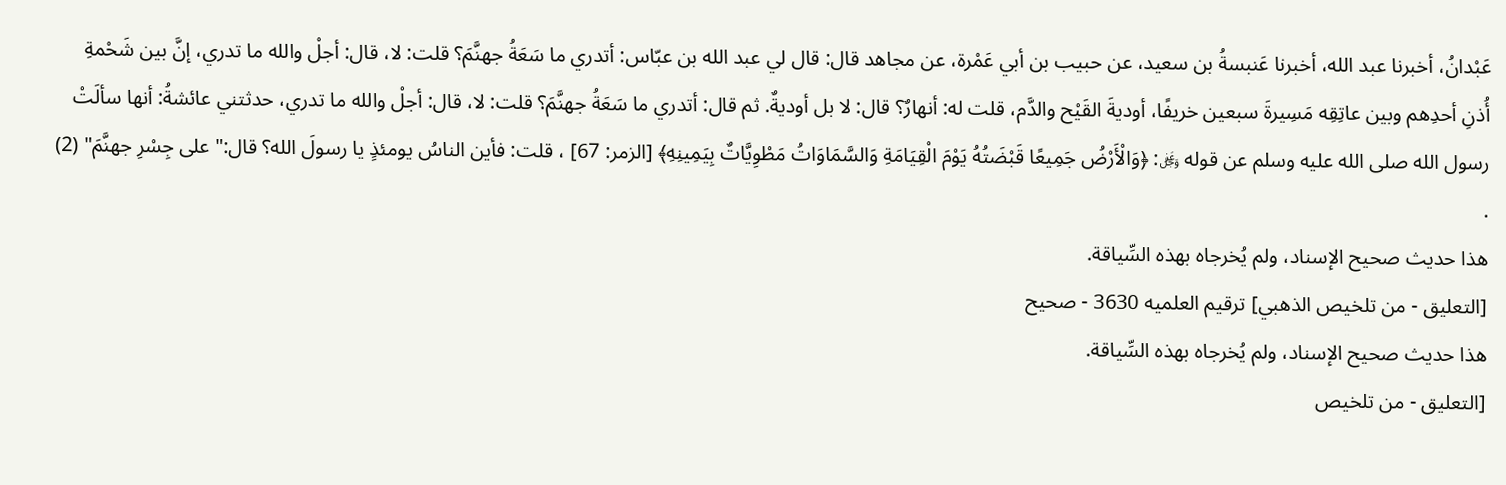عَبْدانُ، أخبرنا عبد الله، أخبرنا عَنبسةُ بن سعيد، عن حبيب بن أبي عَمْرة، عن مجاهد قال: قال لي عبد الله بن عبّاس: أتدري ما سَعَةُ جهنَّمَ؟ قلت: لا، قال: أجلْ والله ما تدري، إنَّ بين شَحْمةِ أُذنِ أحدِهم وبين عاتِقِه مَسِيرةَ سبعين خريفًا، أوديةَ القَيْح والدَّم، قلت له: أنهارٌ؟ قال: لا بل أوديةٌ. ثم قال: أتدري ما سَعَةُ جهنَّمَ؟ قلت: لا، قال: أجلْ والله ما تدري، حدثتني عائشةُ: أنها سألَتْ رسول الله صلى الله عليه وسلم عن قوله ﷿: ﴿وَالْأَرْضُ جَمِيعًا قَبْضَتُهُ يَوْمَ الْقِيَامَةِ وَالسَّمَاوَاتُ مَطْوِيَّاتٌ بِيَمِينِهِ﴾ [الزمر: 67] ، قلت: فأين الناسُ يومئذٍ يا رسولَ الله؟ قال:"على جِسْرِ جهنَّمَ" (2) .
هذا حديث صحيح الإسناد، ولم يُخرجاه بهذه السِّياقة.
[التعليق - من تلخيص الذهبي] ترقيم العلميه 3630 - صحيح
هذا حديث صحيح الإسناد، ولم يُخرجاه بهذه السِّياقة.
[التعليق - من تلخيص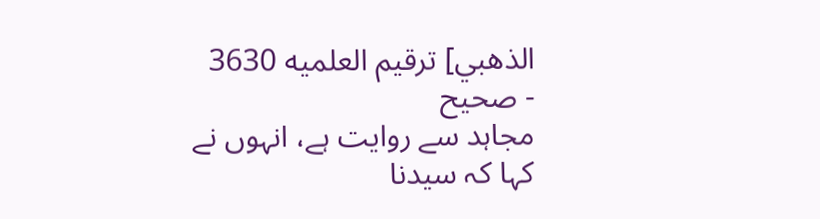الذهبي] ترقيم العلميه 3630 - صحيح
مجاہد سے روایت ہے، انہوں نے کہا کہ سیدنا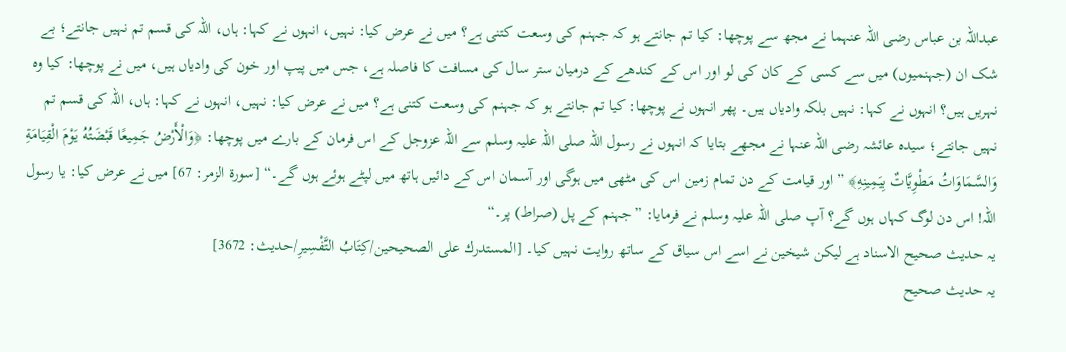عبداللہ بن عباس رضی اللہ عنہما نے مجھ سے پوچھا: کیا تم جانتے ہو کہ جہنم کی وسعت کتنی ہے؟ میں نے عرض کیا: نہیں، انہوں نے کہا: ہاں، اللہ کی قسم تم نہیں جانتے؛ بے شک ان (جہنمیوں) میں سے کسی کے کان کی لو اور اس کے کندھے کے درمیان ستر سال کی مسافت کا فاصلہ ہے، جس میں پیپ اور خون کی وادیاں ہیں، میں نے پوچھا: کیا وہ نہریں ہیں؟ انہوں نے کہا: نہیں بلکہ وادیاں ہیں۔ پھر انہوں نے پوچھا: کیا تم جانتے ہو کہ جہنم کی وسعت کتنی ہے؟ میں نے عرض کیا: نہیں، انہوں نے کہا: ہاں، اللہ کی قسم تم نہیں جانتے؛ سیدہ عائشہ رضی اللہ عنہا نے مجھے بتایا کہ انہوں نے رسول اللہ صلی اللہ علیہ وسلم سے اللہ عزوجل کے اس فرمان کے بارے میں پوچھا: ﴿وَالْأَرْضُ جَمِيعًا قَبْضَتُهُ يَوْمَ الْقِيَامَةِ وَالسَّمَاوَاتُ مَطْوِيَّاتٌ بِيَمِينِهِ﴾ ”اور قیامت کے دن تمام زمین اس کی مٹھی میں ہوگی اور آسمان اس کے دائیں ہاتھ میں لپٹے ہوئے ہوں گے۔“ [سورة الزمر: 67] میں نے عرض کیا: یا رسول اللہ! اس دن لوگ کہاں ہوں گے؟ آپ صلی اللہ علیہ وسلم نے فرمایا: ”جہنم کے پل (صراط) پر۔“
یہ حدیث صحیح الاسناد ہے لیکن شیخین نے اسے اس سیاق کے ساتھ روایت نہیں کیا۔ [المستدرك على الصحيحين/كِتَابُ التَّفْسِيرِ/حدیث: 3672]
یہ حدیث صحیح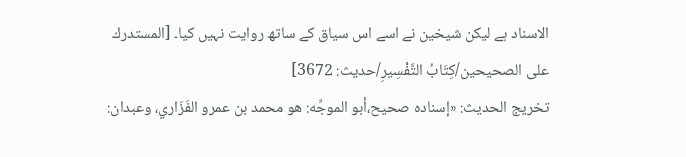الاسناد ہے لیکن شیخین نے اسے اس سیاق کے ساتھ روایت نہیں کیا۔ [المستدرك على الصحيحين/كِتَابُ التَّفْسِيرِ/حدیث: 3672]
تخریج الحدیث: «إسناده صحيح،أبو الموجِّه: هو محمد بن عمرو الفَزَاري، وعبدان: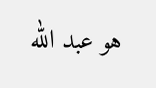هو عبد الله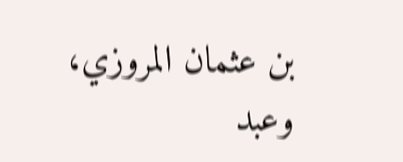بن عثمان المروزي، وعبد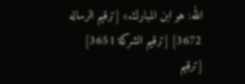الله: هو ابن المبارك.» [ترقيم الرساله 3672] [ترقيم الشركة 3651] [ترقيم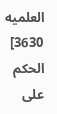العلميه 3630]
الحكم على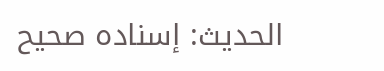الحديث: إسناده صحيح